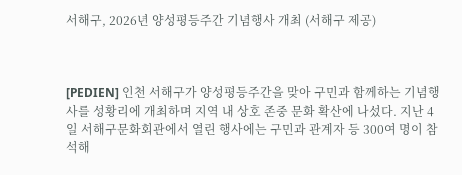서해구, 2026년 양성평등주간 기념행사 개최 (서해구 제공)



[PEDIEN] 인천 서해구가 양성평등주간을 맞아 구민과 함께하는 기념행사를 성황리에 개최하며 지역 내 상호 존중 문화 확산에 나섰다. 지난 4일 서해구문화회관에서 열린 행사에는 구민과 관계자 등 300여 명이 참석해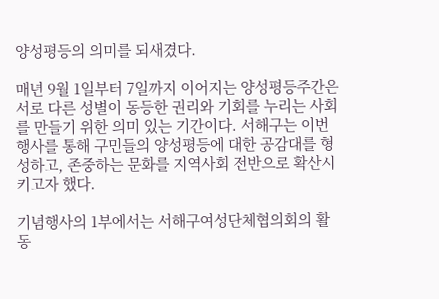양성평등의 의미를 되새겼다.

매년 9월 1일부터 7일까지 이어지는 양성평등주간은 서로 다른 성별이 동등한 권리와 기회를 누리는 사회를 만들기 위한 의미 있는 기간이다. 서해구는 이번 행사를 통해 구민들의 양성평등에 대한 공감대를 형성하고, 존중하는 문화를 지역사회 전반으로 확산시키고자 했다.

기념행사의 1부에서는 서해구여성단체협의회의 활동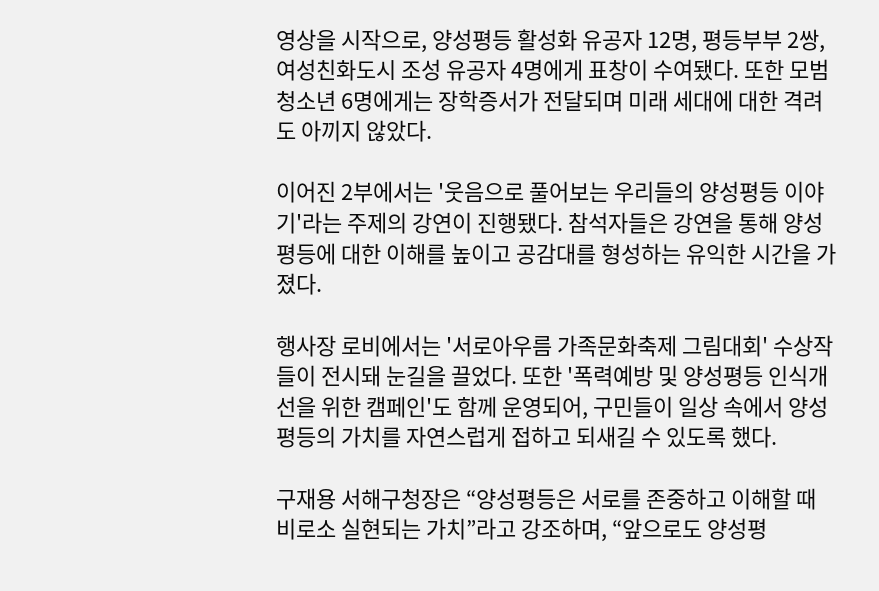영상을 시작으로, 양성평등 활성화 유공자 12명, 평등부부 2쌍, 여성친화도시 조성 유공자 4명에게 표창이 수여됐다. 또한 모범 청소년 6명에게는 장학증서가 전달되며 미래 세대에 대한 격려도 아끼지 않았다.

이어진 2부에서는 '웃음으로 풀어보는 우리들의 양성평등 이야기'라는 주제의 강연이 진행됐다. 참석자들은 강연을 통해 양성평등에 대한 이해를 높이고 공감대를 형성하는 유익한 시간을 가졌다.

행사장 로비에서는 '서로아우름 가족문화축제 그림대회' 수상작들이 전시돼 눈길을 끌었다. 또한 '폭력예방 및 양성평등 인식개선을 위한 캠페인'도 함께 운영되어, 구민들이 일상 속에서 양성평등의 가치를 자연스럽게 접하고 되새길 수 있도록 했다.

구재용 서해구청장은 “양성평등은 서로를 존중하고 이해할 때 비로소 실현되는 가치”라고 강조하며, “앞으로도 양성평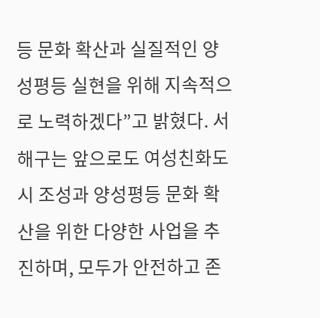등 문화 확산과 실질적인 양성평등 실현을 위해 지속적으로 노력하겠다”고 밝혔다. 서해구는 앞으로도 여성친화도시 조성과 양성평등 문화 확산을 위한 다양한 사업을 추진하며, 모두가 안전하고 존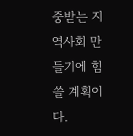중받는 지역사회 만들기에 힘쓸 계획이다.